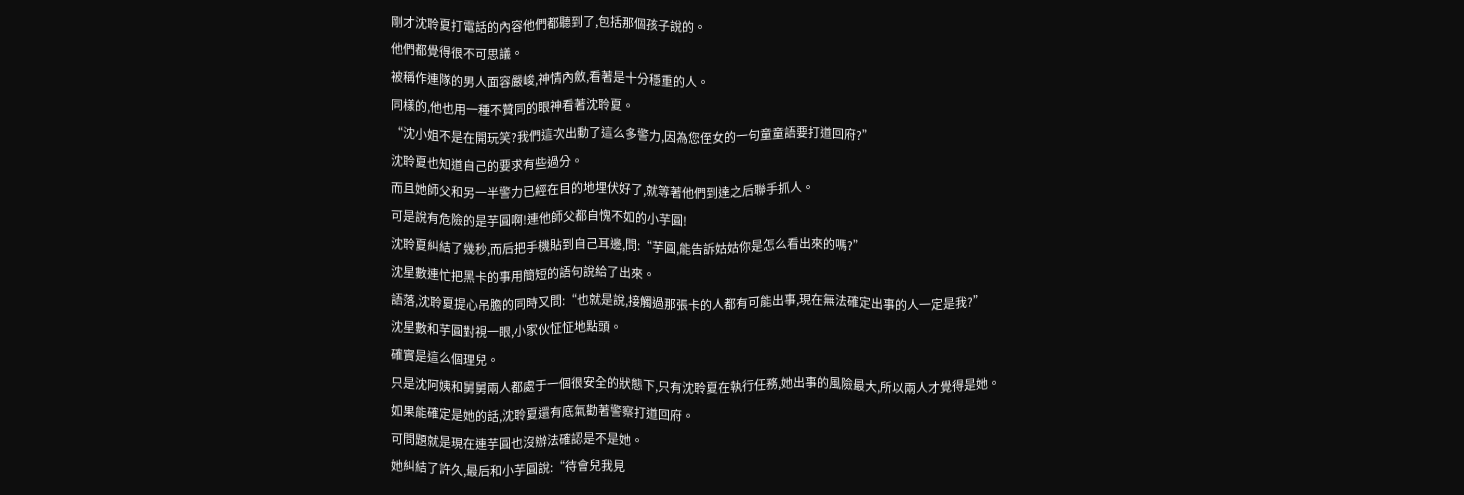剛才沈聆夏打電話的內容他們都聽到了,包括那個孩子說的。
他們都覺得很不可思議。
被稱作連隊的男人面容嚴峻,神情內斂,看著是十分穩重的人。
同樣的,他也用一種不贊同的眼神看著沈聆夏。
“沈小姐不是在開玩笑?我們這次出動了這么多警力,因為您侄女的一句童童語要打道回府?”
沈聆夏也知道自己的要求有些過分。
而且她師父和另一半警力已經在目的地埋伏好了,就等著他們到達之后聯手抓人。
可是說有危險的是芋圓啊!連他師父都自愧不如的小芋圓!
沈聆夏糾結了幾秒,而后把手機貼到自己耳邊,問:“芋圓,能告訴姑姑你是怎么看出來的嗎?”
沈星數連忙把黑卡的事用簡短的語句說給了出來。
語落,沈聆夏提心吊膽的同時又問:“也就是說,接觸過那張卡的人都有可能出事,現在無法確定出事的人一定是我?”
沈星數和芋圓對視一眼,小家伙怔怔地點頭。
確實是這么個理兒。
只是沈阿姨和舅舅兩人都處于一個很安全的狀態下,只有沈聆夏在執行任務,她出事的風險最大,所以兩人才覺得是她。
如果能確定是她的話,沈聆夏還有底氣勸著警察打道回府。
可問題就是現在連芋圓也沒辦法確認是不是她。
她糾結了許久,最后和小芋圓說:“待會兒我見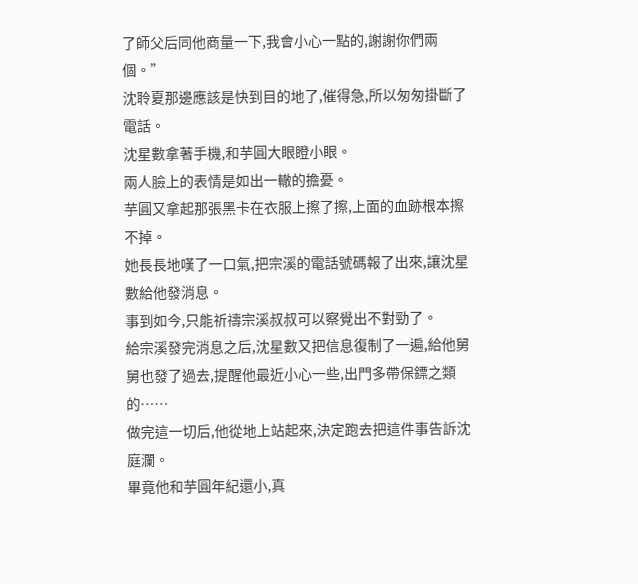了師父后同他商量一下,我會小心一點的,謝謝你們兩個。”
沈聆夏那邊應該是快到目的地了,催得急,所以匆匆掛斷了電話。
沈星數拿著手機,和芋圓大眼瞪小眼。
兩人臉上的表情是如出一轍的擔憂。
芋圓又拿起那張黑卡在衣服上擦了擦,上面的血跡根本擦不掉。
她長長地嘆了一口氣,把宗溪的電話號碼報了出來,讓沈星數給他發消息。
事到如今,只能祈禱宗溪叔叔可以察覺出不對勁了。
給宗溪發完消息之后,沈星數又把信息復制了一遍,給他舅舅也發了過去,提醒他最近小心一些,出門多帶保鏢之類的……
做完這一切后,他從地上站起來,決定跑去把這件事告訴沈庭瀾。
畢竟他和芋圓年紀還小,真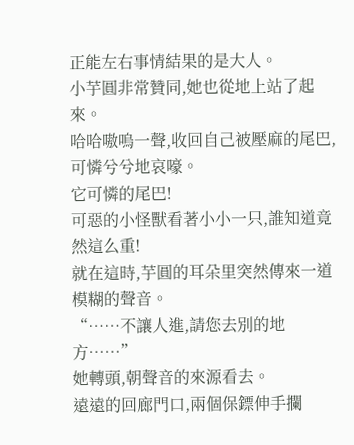正能左右事情結果的是大人。
小芋圓非常贊同,她也從地上站了起來。
哈哈嗷嗚一聲,收回自己被壓麻的尾巴,可憐兮兮地哀嚎。
它可憐的尾巴!
可惡的小怪獸看著小小一只,誰知道竟然這么重!
就在這時,芋圓的耳朵里突然傳來一道模糊的聲音。
“……不讓人進,請您去別的地方……”
她轉頭,朝聲音的來源看去。
遠遠的回廊門口,兩個保鏢伸手攔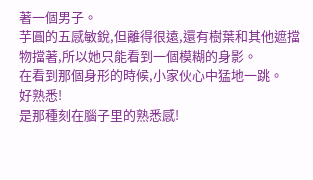著一個男子。
芋圓的五感敏銳,但離得很遠,還有樹葉和其他遮擋物擋著,所以她只能看到一個模糊的身影。
在看到那個身形的時候,小家伙心中猛地一跳。
好熟悉!
是那種刻在腦子里的熟悉感!